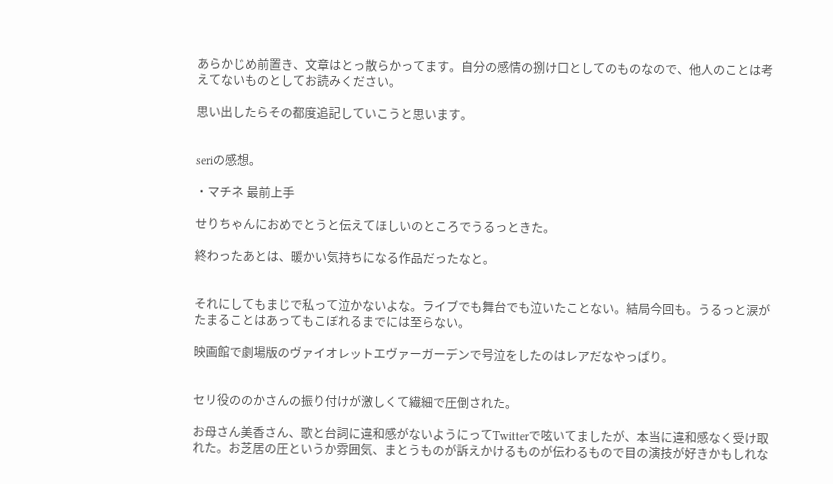あらかじめ前置き、文章はとっ散らかってます。自分の感情の捌け口としてのものなので、他人のことは考えてないものとしてお読みください。

思い出したらその都度追記していこうと思います。


seriの感想。

・マチネ 最前上手

せりちゃんにおめでとうと伝えてほしいのところでうるっときた。

終わったあとは、暖かい気持ちになる作品だったなと。


それにしてもまじで私って泣かないよな。ライブでも舞台でも泣いたことない。結局今回も。うるっと涙がたまることはあってもこぼれるまでには至らない。

映画館で劇場版のヴァイオレットエヴァーガーデンで号泣をしたのはレアだなやっぱり。


セリ役ののかさんの振り付けが激しくて繊細で圧倒された。

お母さん美香さん、歌と台詞に違和感がないようにってTwitterで呟いてましたが、本当に違和感なく受け取れた。お芝居の圧というか雰囲気、まとうものが訴えかけるものが伝わるもので目の演技が好きかもしれな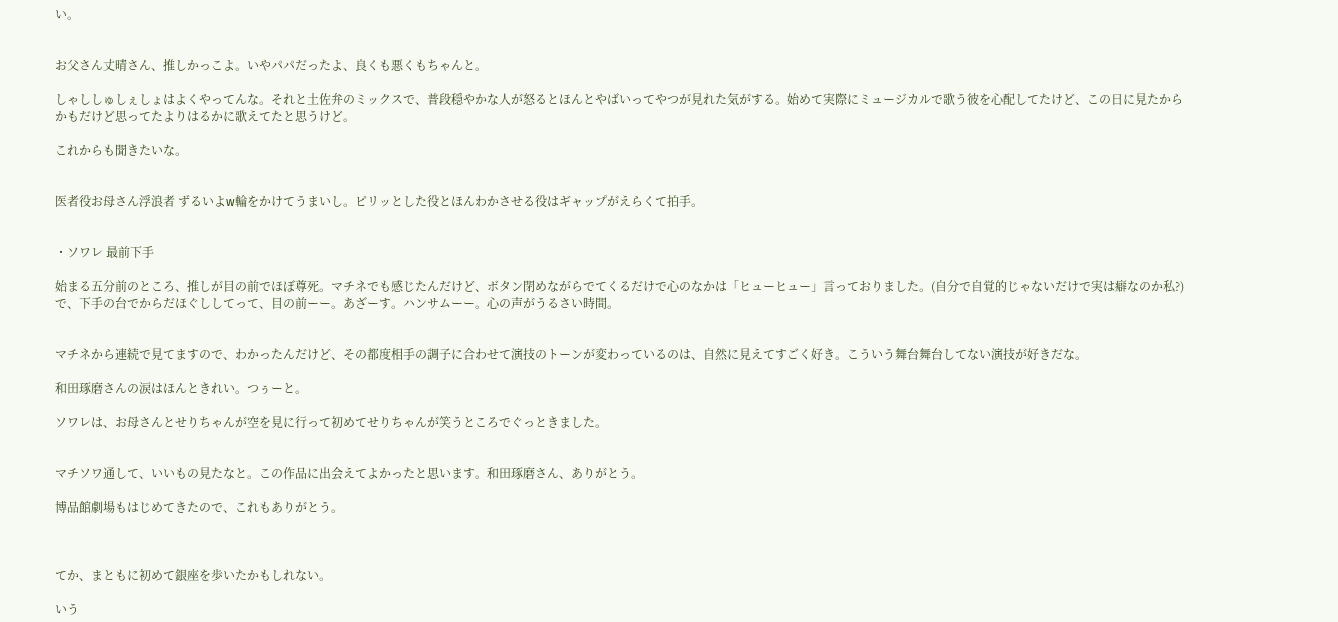い。


お父さん丈晴さん、推しかっこよ。いやパパだったよ、良くも悪くもちゃんと。

しゃししゅしぇしょはよくやってんな。それと土佐弁のミックスで、普段穏やかな人が怒るとほんとやばいってやつが見れた気がする。始めて実際にミュージカルで歌う彼を心配してたけど、この日に見たからかもだけど思ってたよりはるかに歌えてたと思うけど。

これからも聞きたいな。


医者役お母さん浮浪者 ずるいよw輪をかけてうまいし。ピリッとした役とほんわかさせる役はギャップがえらくて拍手。


・ソワレ 最前下手

始まる五分前のところ、推しが目の前でほぼ尊死。マチネでも感じたんだけど、ボタン閉めながらでてくるだけで心のなかは「ヒューヒュー」言っておりました。(自分で自覚的じゃないだけで実は癖なのか私?)で、下手の台でからだほぐししてって、目の前ーー。あざーす。ハンサムーー。心の声がうるさい時間。


マチネから連続で見てますので、わかったんだけど、その都度相手の調子に合わせて演技のトーンが変わっているのは、自然に見えてすごく好き。こういう舞台舞台してない演技が好きだな。

和田琢磨さんの涙はほんときれい。つぅーと。

ソワレは、お母さんとせりちゃんが空を見に行って初めてせりちゃんが笑うところでぐっときました。


マチソワ通して、いいもの見たなと。この作品に出会えてよかったと思います。和田琢磨さん、ありがとう。

博品館劇場もはじめてきたので、これもありがとう。



てか、まともに初めて銀座を歩いたかもしれない。

いう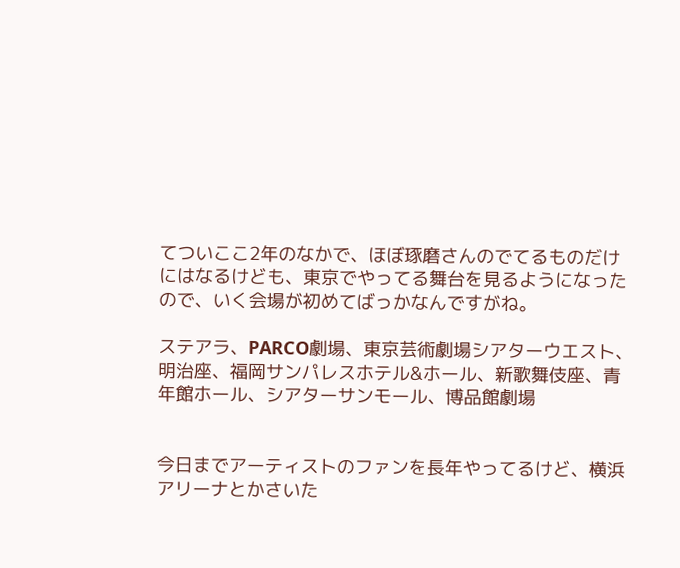てついここ2年のなかで、ほぼ琢磨さんのでてるものだけにはなるけども、東京でやってる舞台を見るようになったので、いく会場が初めてばっかなんですがね。

ステアラ、PARCO劇場、東京芸術劇場シアターウエスト、明治座、福岡サンパレスホテル&ホール、新歌舞伎座、青年館ホール、シアターサンモール、博品館劇場


今日までアーティストのファンを長年やってるけど、横浜アリーナとかさいた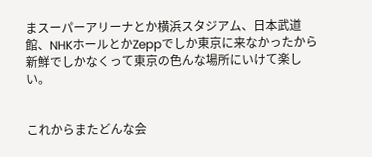まスーパーアリーナとか横浜スタジアム、日本武道館、NHKホールとかZeppでしか東京に来なかったから新鮮でしかなくって東京の色んな場所にいけて楽しい。


これからまたどんな会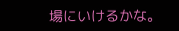場にいけるかな。